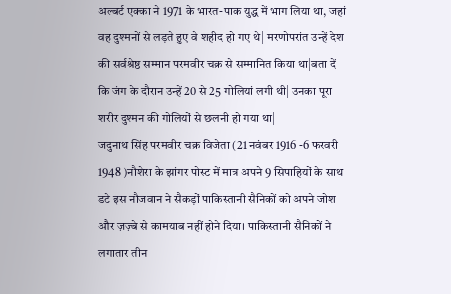अल्बर्ट एक्का ने 1971 के भारत-पाक युद्ध में भाग लिया था, जहां वह दुश्मनों से लड़ते हुए वे शहीद हो गए थे| मरणोपरांत उन्हें देश की सर्वश्रेष्ठ सम्मान परमवीर चक्र से सम्मानित किया था|बता दें कि जंग के दौरान उन्हें 20 से 25 गोलियां लगी थी| उनका पूरा शरीर दुश्मन की गोलियों से छलनी हो गया था|
जदुनाथ सिंह परमवीर चक्र विजेता (21 नवंबर 1916 -6 फरवरी 1948 )नौशेरा के झांगर पोस्ट में मात्र अपने 9 सिपाहियों के साथ डटे इस नौजवान ने सैकड़ों पाकिस्तानी सैनिकों को अपने जोश और ज़ज़्बे से कामयाब नहीं होने दिया। पाकिस्तानी सैनिकों ने लगातार तीन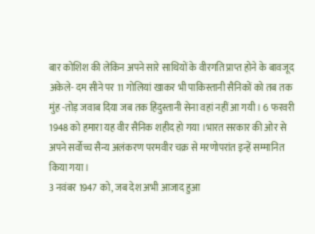बार कोशिश की लेकिन अपने सारे साथियों के वीरगति प्राप्त होने के बावजूद अकेले- दम सीने पर 11 गोलियां खाकर भी पाकिस्तानी सैनिकों को तब तक मुंह -तोड़ जवाब दिया जब तक हिंदुस्तानी सेना वहां नहीं आ गयी। 6 फरवरी 1948 को हमारा यह वीर सैनिक शहीद हो गया ।भारत सरकार की ओर से अपने सर्वोच्च सैन्य अलंकरण परमवीर चक्र से मरणोपरांत इन्हें सम्मानित किया गया।
3 नवंबर 1947 को, जब देश अभी आजाद हुआ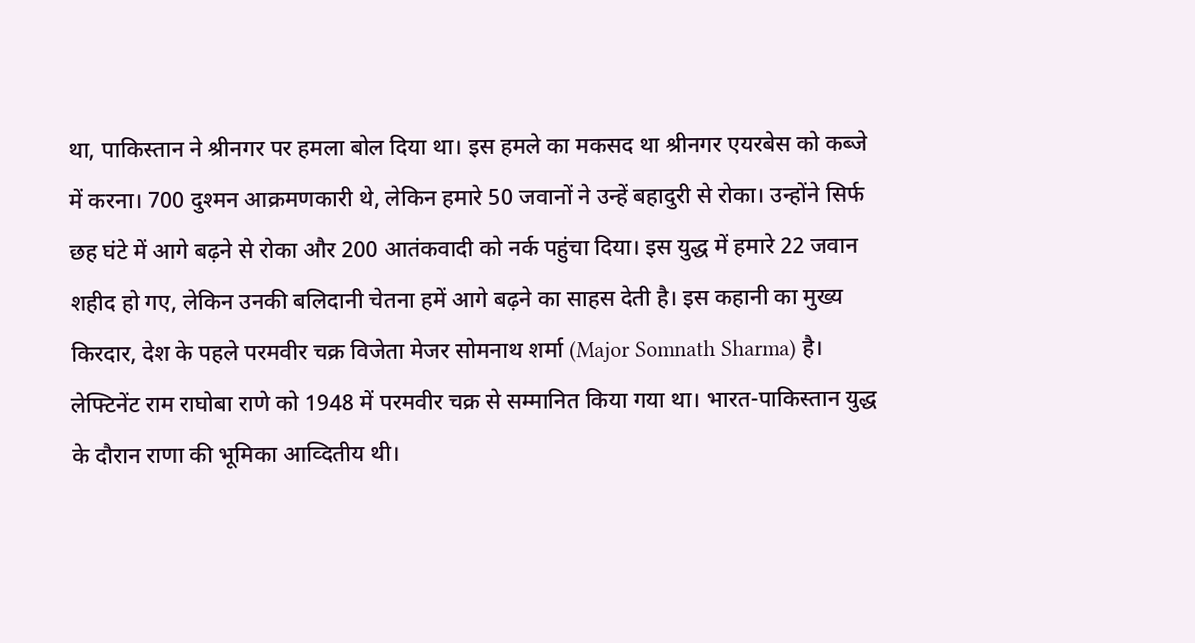था, पाकिस्तान ने श्रीनगर पर हमला बोल दिया था। इस हमले का मकसद था श्रीनगर एयरबेस को कब्जे में करना। 700 दुश्मन आक्रमणकारी थे, लेकिन हमारे 50 जवानों ने उन्हें बहादुरी से रोका। उन्होंने सिर्फ छह घंटे में आगे बढ़ने से रोका और 200 आतंकवादी को नर्क पहुंचा दिया। इस युद्ध में हमारे 22 जवान शहीद हो गए, लेकिन उनकी बलिदानी चेतना हमें आगे बढ़ने का साहस देती है। इस कहानी का मुख्य किरदार, देश के पहले परमवीर चक्र विजेता मेजर सोमनाथ शर्मा (Major Somnath Sharma) है।
लेफ्टिनेंट राम राघोबा राणे को 1948 में परमवीर चक्र से सम्मानित किया गया था। भारत-पाकिस्तान युद्ध के दौरान राणा की भूमिका आव्दितीय थी।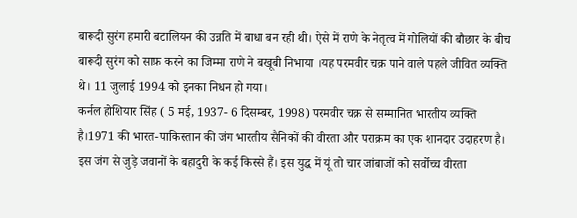बारूदी सुरंग हमारी बटालियन की उन्नति में बाधा बन रही थी। ऐसे में राणे के नेतृत्व में गोलियों की बौछार के बीच बारूदी सुरंग को साफ़ करने का जिम्मा राणे ने बखूबी निभाया ।यह परमवीर चक्र पाने वाले पहले जीवित व्यक्ति थे। 11 जुलाई 1994 को इनका निधन हो गया।
कर्नल होशियार सिंह ( 5 मई, 1937- 6 दिसम्बर, 1998) परमवीर चक्र से सम्मानित भारतीय व्यक्ति है।1971 की भारत-पाकिस्तान की जंग भारतीय सैनिकों की वीरता और पराक्रम का एक शानदार उदाहरण है। इस जंग से जुड़े जवानों के बहादुरी के कई किस्से हैं। इस युद्ध में यूं तो चार जांबाजों को सर्वोच्च वीरता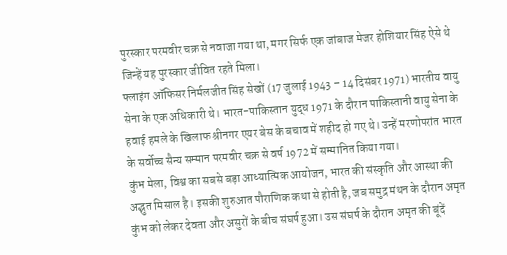पुरस्कार परमवीर चक्र से नवाजा गया था, मगर सिर्फ एक जांबाज मेजर होशियार सिंह ऐसे थे जिन्हें यह पुरस्कार जीवित रहते मिला।
फ्लाइंग ऑफिसर निर्मलजीत सिंह सेखों (17 जुलाई 1943 – 14 दिसंबर 1971) भारतीय वायु सेना के एक अधिकारी थे। भारत-पाकिस्तान युद्ध 1971 के दौरान पाकिस्तानी वायु सेना के हवाई हमले के खिलाफ श्रीनगर एयर बेस के बचाव में शहीद हो गए थे। उन्हें मरणोपरांत भारत के सर्वोच्च सैन्य सम्मान परमवीर चक्र से वर्ष 1972 में सम्मानित किया गया।
कुंभ मेला, विश्व का सबसे बड़ा आध्यात्मिक आयोजन, भारत की संस्कृति और आस्था की अद्भुत मिसाल है। इसकी शुरुआत पौराणिक कथा से होती है, जब समुद्र मंथन के दौरान अमृत कुंभ को लेकर देवता और असुरों के बीच संघर्ष हुआ। उस संघर्ष के दौरान अमृत की बूंदें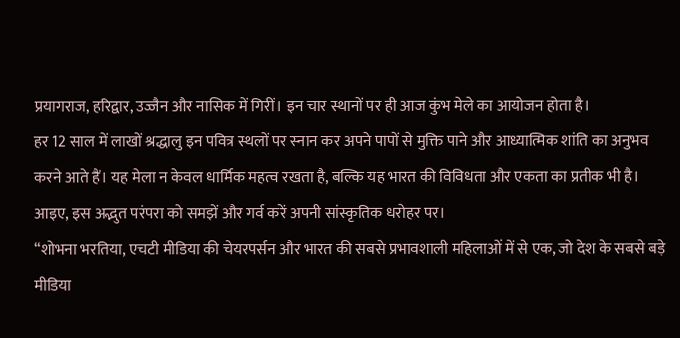प्रयागराज, हरिद्वार, उज्जैन और नासिक में गिरीं। इन चार स्थानों पर ही आज कुंभ मेले का आयोजन होता है।
हर 12 साल में लाखों श्रद्धालु इन पवित्र स्थलों पर स्नान कर अपने पापों से मुक्ति पाने और आध्यात्मिक शांति का अनुभव करने आते हैं। यह मेला न केवल धार्मिक महत्व रखता है, बल्कि यह भारत की विविधता और एकता का प्रतीक भी है।
आइए, इस अद्भुत परंपरा को समझें और गर्व करें अपनी सांस्कृतिक धरोहर पर।
“शोभना भरतिया, एचटी मीडिया की चेयरपर्सन और भारत की सबसे प्रभावशाली महिलाओं में से एक, जो देश के सबसे बड़े मीडिया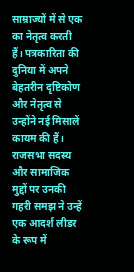साम्राज्यों में से एक का नेतृत्व करती हैं। पत्रकारिता की दुनिया में अपने बेहतरीन दृष्टिकोण और नेतृत्व से उन्होंने नई मिसालें कायम की हैं। राजसभा सदस्य और सामाजिक मुद्दों पर उनकी गहरी समझ ने उन्हें एक आदर्श लीडर के रूप में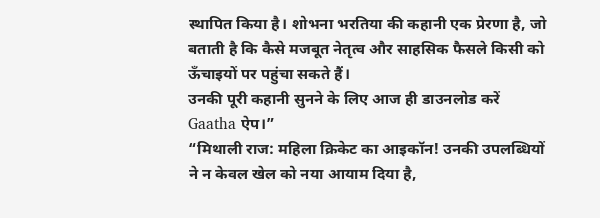स्थापित किया है। शोभना भरतिया की कहानी एक प्रेरणा है, जो बताती है कि कैसे मजबूत नेतृत्व और साहसिक फैसले किसी को ऊँचाइयों पर पहुंचा सकते हैं।
उनकी पूरी कहानी सुनने के लिए आज ही डाउनलोड करें Gaatha ऐप।”
“मिथाली राज: महिला क्रिकेट का आइकॉन! उनकी उपलब्धियों ने न केवल खेल को नया आयाम दिया है,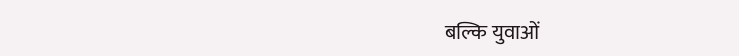बल्कि युवाओं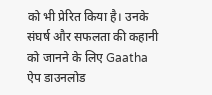को भी प्रेरित किया है। उनके संघर्ष और सफलता की कहानी को जानने के लिए Gaatha ऐप डाउनलोड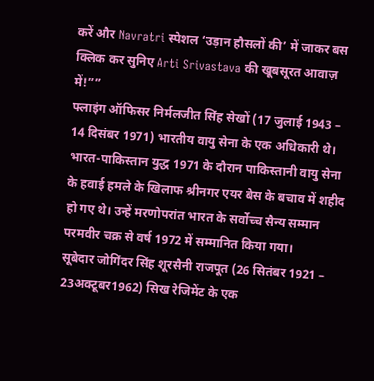करें और Navratri स्पेशल ‘उड़ान हौसलों की’ में जाकर बस क्लिक कर सुनिए Arti Srivastava की खूबसूरत आवाज़ में!””
फ्लाइंग ऑफिसर निर्मलजीत सिंह सेखों (17 जुलाई 1943 – 14 दिसंबर 1971) भारतीय वायु सेना के एक अधिकारी थे। भारत-पाकिस्तान युद्ध 1971 के दौरान पाकिस्तानी वायु सेना के हवाई हमले के खिलाफ श्रीनगर एयर बेस के बचाव में शहीद हो गए थे। उन्हें मरणोपरांत भारत के सर्वोच्च सैन्य सम्मान परमवीर चक्र से वर्ष 1972 में सम्मानित किया गया।
सूबेदार जोगिंदर सिंह शूरसैनी राजपूत (26 सितंबर 1921 – 23अक्टूबर1962) सिख रेजिमेंट के एक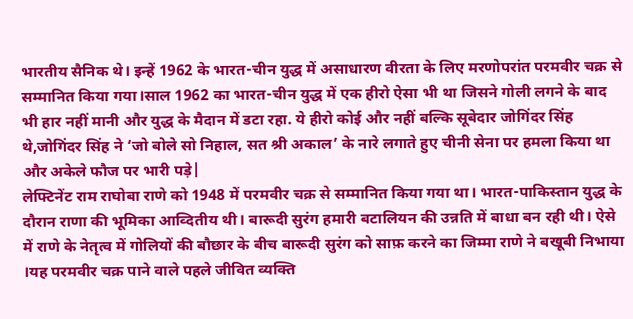भारतीय सैनिक थे। इन्हें 1962 के भारत-चीन युद्ध में असाधारण वीरता के लिए मरणोपरांत परमवीर चक्र से सम्मानित किया गया।साल 1962 का भारत-चीन युद्ध में एक हीरो ऐसा भी था जिसने गोली लगने के बाद भी हार नहीं मानी और युद्ध के मैदान में डटा रहा. ये हीरो कोई और नहीं बल्कि सूबेदार जोगिंदर सिंह थे,जोगिंदर सिंह ने ‘जो बोले सो निहाल, सत श्री अकाल’ के नारे लगाते हुए चीनी सेना पर हमला किया था और अकेले फौज पर भारी पड़े|
लेफ्टिनेंट राम राघोबा राणे को 1948 में परमवीर चक्र से सम्मानित किया गया था। भारत-पाकिस्तान युद्ध के दौरान राणा की भूमिका आव्दितीय थी। बारूदी सुरंग हमारी बटालियन की उन्नति में बाधा बन रही थी। ऐसे में राणे के नेतृत्व में गोलियों की बौछार के बीच बारूदी सुरंग को साफ़ करने का जिम्मा राणे ने बखूबी निभाया ।यह परमवीर चक्र पाने वाले पहले जीवित व्यक्ति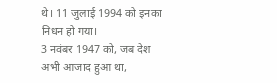थे। 11 जुलाई 1994 को इनका निधन हो गया।
3 नवंबर 1947 को, जब देश अभी आजाद हुआ था,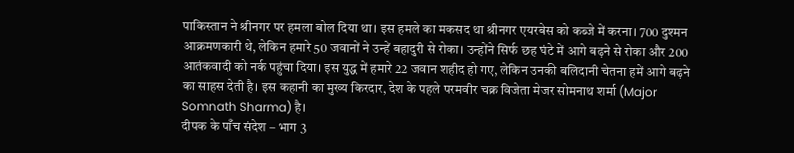पाकिस्तान ने श्रीनगर पर हमला बोल दिया था। इस हमले का मकसद था श्रीनगर एयरबेस को कब्जे में करना। 700 दुश्मन आक्रमणकारी थे, लेकिन हमारे 50 जवानों ने उन्हें बहादुरी से रोका। उन्होंने सिर्फ छह घंटे में आगे बढ़ने से रोका और 200 आतंकवादी को नर्क पहुंचा दिया। इस युद्ध में हमारे 22 जवान शहीद हो गए, लेकिन उनकी बलिदानी चेतना हमें आगे बढ़ने का साहस देती है। इस कहानी का मुख्य किरदार, देश के पहले परमवीर चक्र विजेता मेजर सोमनाथ शर्मा (Major Somnath Sharma) है।
दीपक के पाँच संदेश – भाग 3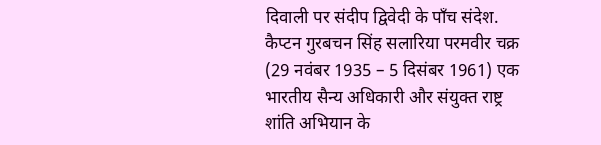दिवाली पर संदीप द्विवेदी के पाँच संदेश.
कैप्टन गुरबचन सिंह सलारिया परमवीर चक्र (29 नवंबर 1935 – 5 दिसंबर 1961) एक भारतीय सैन्य अधिकारी और संयुक्त राष्ट्र शांति अभियान के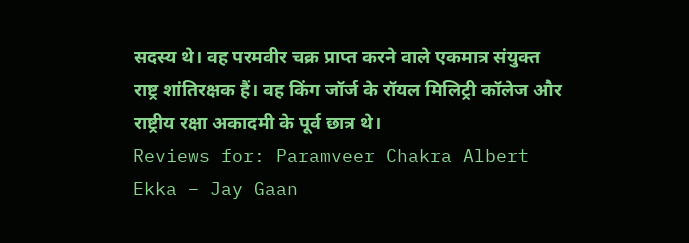सदस्य थे। वह परमवीर चक्र प्राप्त करने वाले एकमात्र संयुक्त राष्ट्र शांतिरक्षक हैं। वह किंग जॉर्ज के रॉयल मिलिट्री कॉलेज और राष्ट्रीय रक्षा अकादमी के पूर्व छात्र थे।
Reviews for: Paramveer Chakra Albert Ekka – Jay Gaan